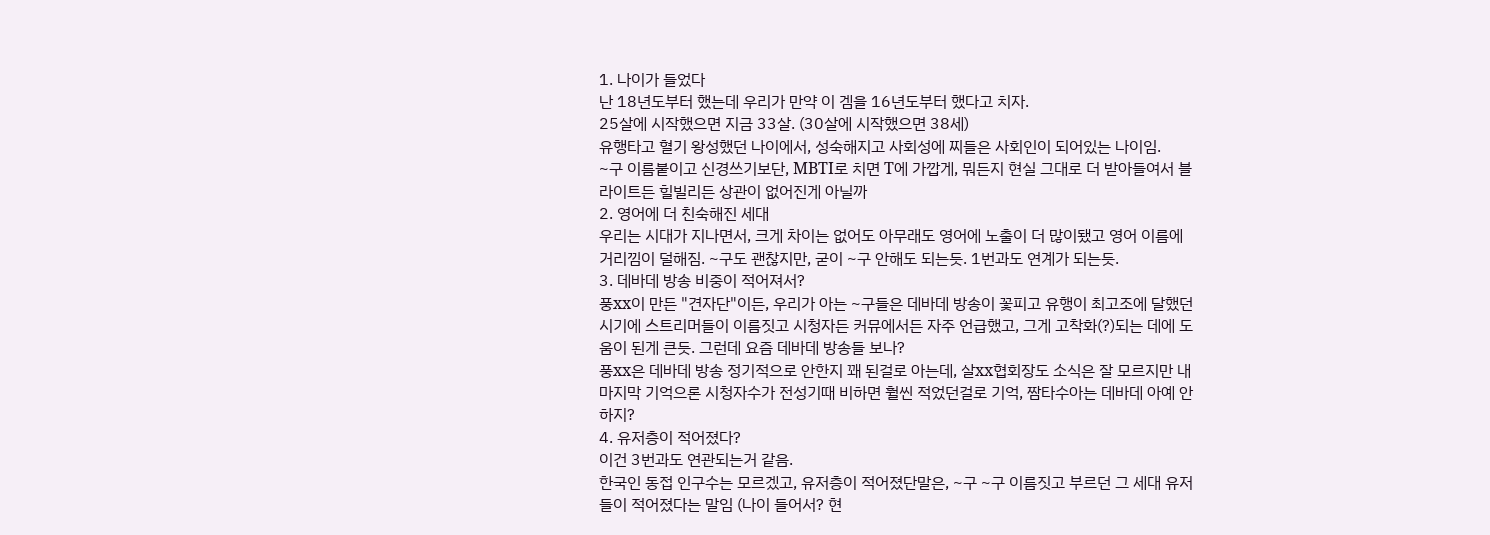1. 나이가 들었다
난 18년도부터 했는데 우리가 만약 이 겜을 16년도부터 했다고 치자.
25살에 시작했으면 지금 33살. (30살에 시작했으면 38세)
유행타고 혈기 왕성했던 나이에서, 성숙해지고 사회성에 찌들은 사회인이 되어있는 나이임.
~구 이름붙이고 신경쓰기보단, MBTI로 치면 T에 가깝게, 뭐든지 현실 그대로 더 받아들여서 블라이트든 힐빌리든 상관이 없어진게 아닐까
2. 영어에 더 친숙해진 세대
우리는 시대가 지나면서, 크게 차이는 없어도 아무래도 영어에 노출이 더 많이됐고 영어 이름에 거리낌이 덜해짐. ~구도 괜찮지만, 굳이 ~구 안해도 되는듯. 1번과도 연계가 되는듯.
3. 데바데 방송 비중이 적어져서?
풍xx이 만든 "견자단"이든, 우리가 아는 ~구들은 데바데 방송이 꽃피고 유행이 최고조에 달했던 시기에 스트리머들이 이름짓고 시청자든 커뮤에서든 자주 언급했고, 그게 고착화(?)되는 데에 도움이 된게 큰듯. 그런데 요즘 데바데 방송들 보나?
풍xx은 데바데 방송 정기적으로 안한지 꽤 된걸로 아는데, 살xx협회장도 소식은 잘 모르지만 내 마지막 기억으론 시청자수가 전성기때 비하면 훨씬 적었던걸로 기억, 짬타수아는 데바데 아예 안하지?
4. 유저층이 적어졌다?
이건 3번과도 연관되는거 같음.
한국인 동접 인구수는 모르겠고, 유저층이 적어졌단말은, ~구 ~구 이름짓고 부르던 그 세대 유저들이 적어졌다는 말임 (나이 들어서? 현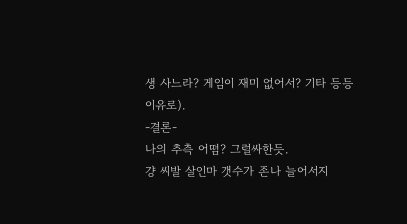생 사느라? 게임이 재미 없어서? 기타 등등 이유로).
-결론-
나의 추측 어떰? 그럴싸한듯.
걍 씨발 살인마 갯수가 존나 늘어서지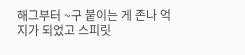해그부터 ~구 붙이는 게 존나 억지가 되었고 스피릿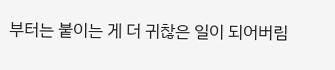부터는 붙이는 게 더 귀찮은 일이 되어버림